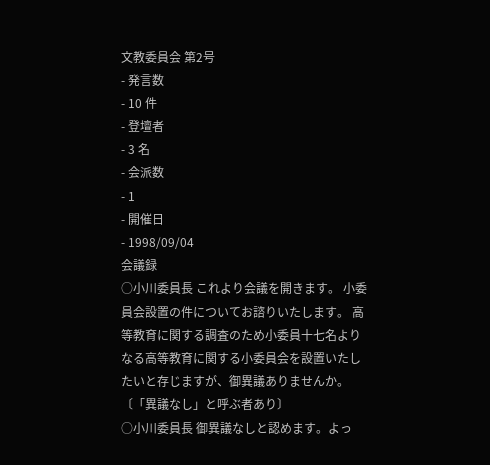文教委員会 第2号
- 発言数
- 10 件
- 登壇者
- 3 名
- 会派数
- 1
- 開催日
- 1998/09/04
会議録
○小川委員長 これより会議を開きます。 小委員会設置の件についてお諮りいたします。 高等教育に関する調査のため小委員十七名よりなる高等教育に関する小委員会を設置いたしたいと存じますが、御異議ありませんか。 〔「異議なし」と呼ぶ者あり〕
○小川委員長 御異議なしと認めます。よっ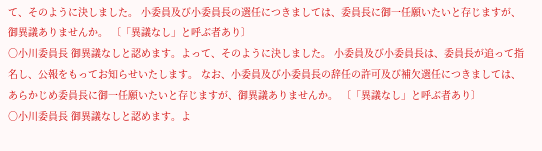て、そのように決しました。 小委員及び小委員長の選任につきましては、委員長に御一任願いたいと存じますが、御異議ありませんか。 〔「異議なし」と呼ぶ者あり〕
○小川委員長 御異議なしと認めます。よって、そのように決しました。 小委員及び小委員長は、委員長が追って指名し、公報をもってお知らせいたします。 なお、小委員及び小委員長の辞任の許可及び補欠選任につきましては、あらかじめ委員長に御一任願いたいと存じますが、御異議ありませんか。 〔「異議なし」と呼ぶ者あり〕
○小川委員長 御異議なしと認めます。よ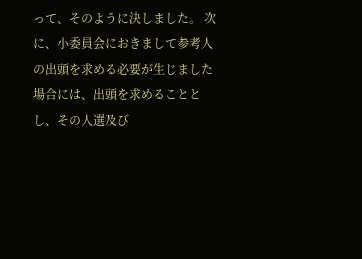って、そのように決しました。 次に、小委員会におきまして参考人の出頭を求める必要が生じました場合には、出頭を求めることとし、その人選及び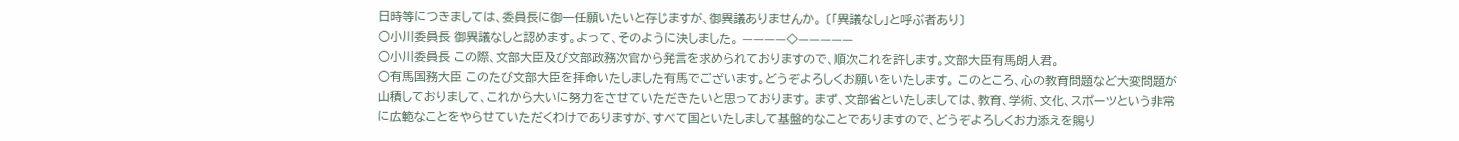日時等につきましては、委員長に御一任願いたいと存じますが、御異議ありませんか。 〔「異議なし」と呼ぶ者あり〕
○小川委員長 御異議なしと認めます。よって、そのように決しました。 ————◇—————
○小川委員長 この際、文部大臣及び文部政務次官から発言を求められておりますので、順次これを許します。文部大臣有馬朗人君。
○有馬国務大臣 このたび文部大臣を拝命いたしました有馬でございます。どうぞよろしくお願いをいたします。 このところ、心の教育問題など大変問題が山積しておりまして、これから大いに努力をさせていただきたいと思っております。 まず、文部省といたしましては、教育、学術、文化、スポーツという非常に広範なことをやらせていただくわけでありますが、すべて国といたしまして基盤的なことでありますので、どうぞよろしくお力添えを賜り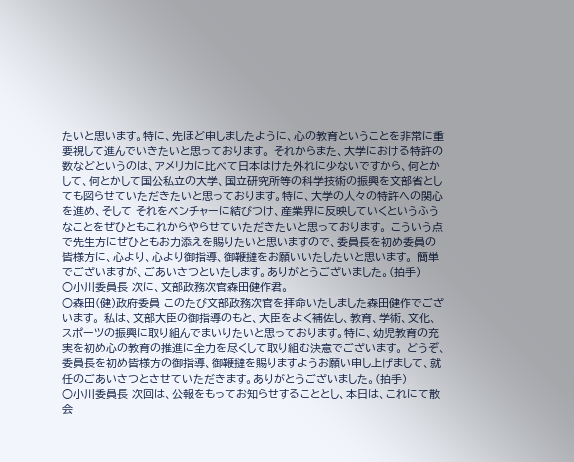たいと思います。特に、先ほど申しましたように、心の教育ということを非常に重要視して進んでいきたいと思っております。 それからまた、大学における特許の数などというのは、アメリカに比べて日本はけた外れに少ないですから、何とかして、何とかして国公私立の大学、国立研究所等の科学技術の振興を文部省としても図らせていただきたいと思っております。特に、大学の人々の特許への関心を進め、そして それをベンチャーに結びつけ、産業界に反映していくというふうなことをぜひともこれからやらせていただきたいと思っております。 こういう点で先生方にぜひともお力添えを賜りたいと思いますので、委員長を初め委員の皆様方に、心より、心より御指導、御鞭撻をお願いいたしたいと思います。 簡単でございますが、ごあいさつといたします。ありがとうございました。(拍手)
○小川委員長 次に、文部政務次官森田健作君。
○森田(健)政府委員 このたび文部政務次官を拝命いたしました森田健作でございます。 私は、文部大臣の御指導のもと、大臣をよく補佐し、教育、学術、文化、スポーツの振興に取り組んでまいりたいと思っております。特に、幼児教育の充実を初め心の教育の推進に全力を尽くして取り組む決意でございます。 どうぞ、委員長を初め皆様方の御指導、御鞭撻を賜りますようお願い申し上げまして、就任のごあいさつとさせていただきます。ありがとうございました。(拍手)
○小川委員長 次回は、公報をもってお知らせすることとし、本日は、これにて散会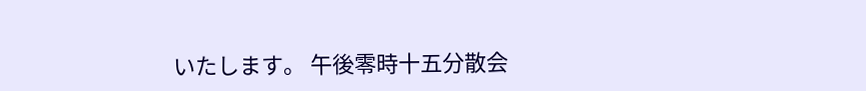いたします。 午後零時十五分散会